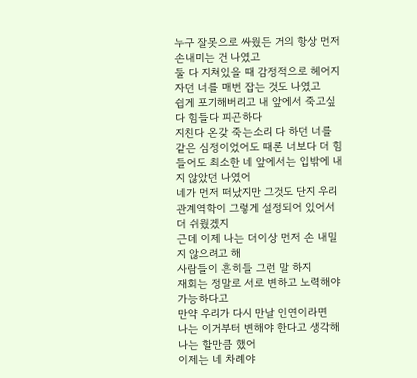누구 잘못으로 싸웠든 거의 항상 먼저 손내미는 건 나였고
둘 다 지쳐있을 때 감정적으로 헤어지자던 너를 매번 잡는 것도 나였고
쉽게 포기해버리고 내 앞에서 죽고싶다 힘들다 피곤하다
지친다 온갖 죽는소리 다 하던 너를
같은 심정이었어도 때론 너보다 더 힘들어도 최소한 네 앞에서는 입밖에 내지 않았던 나였어
네가 먼저 떠났지만 그것도 단지 우리 관계역학이 그렇게 설정되어 있어서 더 쉬웠겠지
근데 이제 나는 더이상 먼저 손 내밀지 않으려고 해
사람들이 흔히들 그런 말 하지
재회는 정말로 서로 변하고 노력해야 가능하다고
만약 우리가 다시 만날 인연이라면
나는 이거부터 변해야 한다고 생각해
나는 할만큼 했어
이제는 네 차례야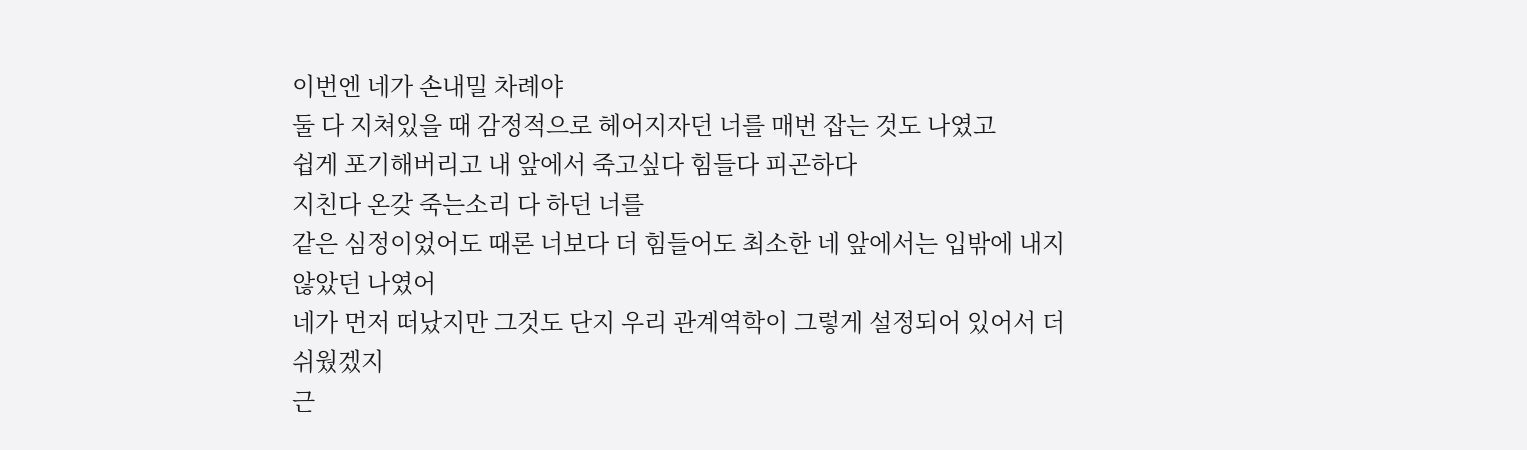이번엔 네가 손내밀 차례야
둘 다 지쳐있을 때 감정적으로 헤어지자던 너를 매번 잡는 것도 나였고
쉽게 포기해버리고 내 앞에서 죽고싶다 힘들다 피곤하다
지친다 온갖 죽는소리 다 하던 너를
같은 심정이었어도 때론 너보다 더 힘들어도 최소한 네 앞에서는 입밖에 내지 않았던 나였어
네가 먼저 떠났지만 그것도 단지 우리 관계역학이 그렇게 설정되어 있어서 더 쉬웠겠지
근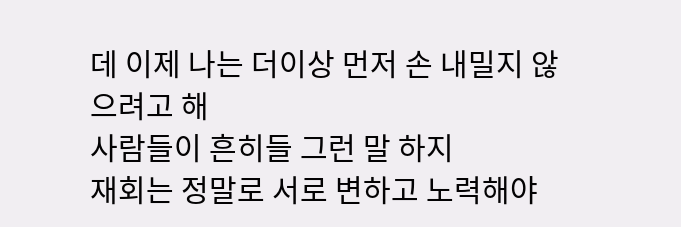데 이제 나는 더이상 먼저 손 내밀지 않으려고 해
사람들이 흔히들 그런 말 하지
재회는 정말로 서로 변하고 노력해야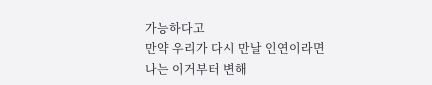가능하다고
만약 우리가 다시 만날 인연이라면
나는 이거부터 변해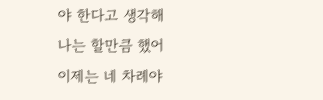야 한다고 생각해
나는 할만큼 했어
이제는 네 차례야